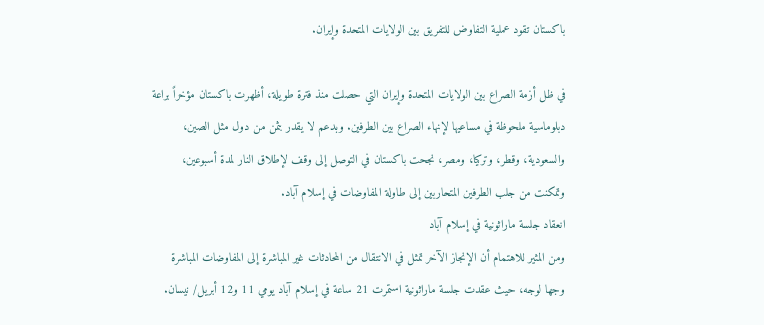باكستان تقود عملية التفاوض للتفريق بين الولايات المتحدة وإيران.

في ظل أزمة الصراع بين الولايات المتحدة وإيران التي حصلت منذ فترة طويلة، أظهرت باكستان مؤخراً براعة دبلوماسية ملحوظة في مساعيها لإنهاء الصراع بين الطرفين. وبدعم لا يقدر بثمن من دول مثل الصين، والسعودية، وقطر، وتركيا، ومصر، نجحت باكستان في التوصل إلى وقف لإطلاق النار لمدة أسبوعين، وتمكنت من جلب الطرفين المتحاربين إلى طاولة المفاوضات في إسلام آباد.
انعقاد جلسة ماراثونية في إسلام آباد
ومن المثير للاهتمام أن الإنجاز الآخر تمثل في الانتقال من المحادثات غير المباشرة إلى المفاوضات المباشرة وجها لوجه، حيث عقدت جلسة ماراثونية استمرت 21 ساعة في إسلام آباد يومي 11 و12 أبريل/ نيسان.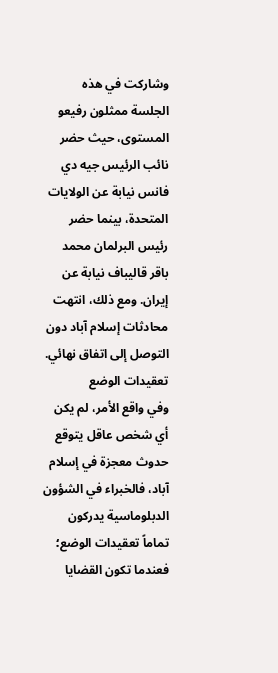وشاركت في هذه الجلسة ممثلون رفيعو المستوى، حيث حضر نائب الرئيس جيه دي فانس نيابة عن الولايات المتحدة، بينما حضر رئيس البرلمان محمد باقر قاليباف نيابة عن إيران. ومع ذلك، انتهت محادثات إسلام آباد دون التوصل إلى اتفاق نهائي.
تعقيدات الوضع
وفي واقع الأمر، لم يكن أي شخص عاقل يتوقع حدوث معجزة في إسلام آباد، فالخبراء في الشؤون الدبلوماسية يدركون تماماً تعقيدات الوضع؛ فعندما تكون القضايا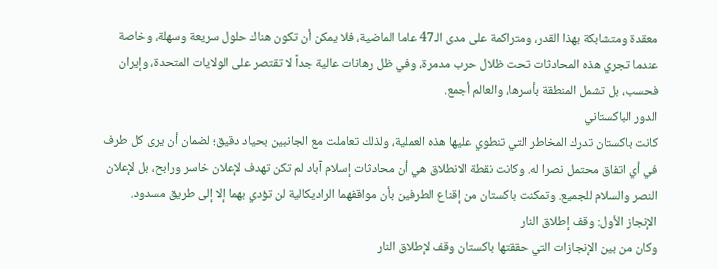معقدة ومتشابكة بهذا القدر، ومتراكمة على مدى الـ47 عاما الماضية، فلا يمكن أن تكون هناك حلول سريعة وسهلة، وخاصة عندما تجري هذه المحادثات تحت ظلال حرب مدمرة، وفي ظل رهانات عالية جداً لا تقتصر على الولايات المتحدة، وإيران فحسب، بل تشمل المنطقة بأسرها، والعالم أجمع.
الدور الباكستاني
كانت باكستان تدرك المخاطر التي تنطوي عليها هذه العملية، ولذلك تعاملت مع الجانبين بحياد دقيق؛ لضمان أن يرى كل طرف في أي اتفاق محتمل نصرا له. وكانت نقطة الانطلاق هي أن محادثات إسلام آباد لم تكن تهدف لإعلان خاسر ورابح، بل لإعلان النصر والسلام للجميع. وتمكنت باكستان من إقناع الطرفين بأن مواقفهما الراديكالية لن تؤدي بهما إلا إلى طريق مسدود.
الإنجاز الأول: وقف إطلاق النار
وكان من بين الإنجازات التي حققتها باكستان وقف لإطلاق النار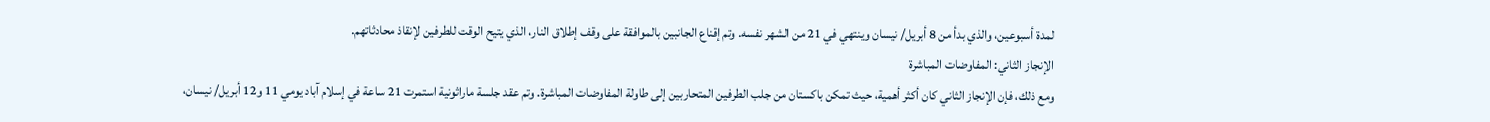لمدة أسبوعين، والذي بدأ من 8 أبريل/ نيسان وينتهي في 21 من الشهر نفسه. وتم إقناع الجانبين بالموافقة على وقف إطلاق النار، الذي يتيح الوقت للطرفين لإنقاذ محادثاتهم.
الإنجاز الثاني: المفاوضات المباشرة
ومع ذلك، فإن الإنجاز الثاني كان أكثر أهمية، حيث تمكن باكستان من جلب الطرفين المتحاربين إلى طاولة المفاوضات المباشرة. وتم عقد جلسة ماراثونية استمرت 21 ساعة في إسلام آباد يومي 11 و12 أبريل/ نيسان،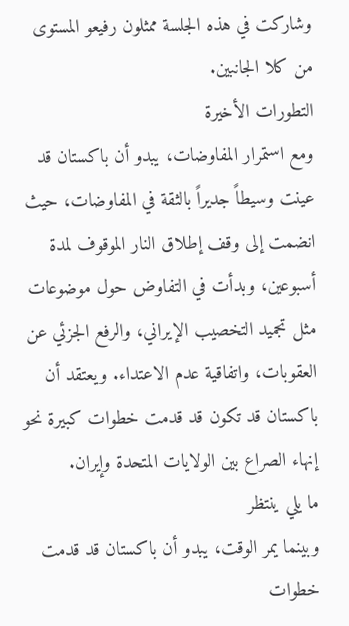وشاركت في هذه الجلسة ممثلون رفيعو المستوى من كلا الجانبين.
التطورات الأخيرة
ومع استمرار المفاوضات، يبدو أن باكستان قد عينت وسيطاً جديراً بالثقة في المفاوضات، حيث انضمت إلى وقف إطلاق النار الموقوف لمدة أسبوعين، وبدأت في التفاوض حول موضوعات مثل تجميد التخصيب الإيراني، والرفع الجزئي عن العقوبات، واتفاقية عدم الاعتداء. ويعتقد أن باكستان قد تكون قد قدمت خطوات كبيرة نحو إنهاء الصراع بين الولايات المتحدة وإيران.
ما يلي ينتظر
وبينما يمر الوقت، يبدو أن باكستان قد قدمت خطوات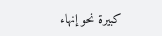كبيرة نحو إنهاء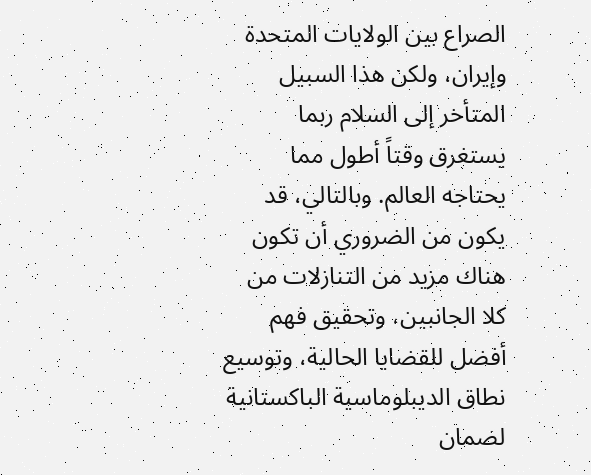الصراع بين الولايات المتحدة وإيران، ولكن هذا السبيل المتأخر إلى السلام ربما يستغرق وقتاً أطول مما يحتاجه العالم. وبالتالي، قد يكون من الضروري أن تكون هناك مزيد من التنازلات من كلا الجانبين، وتحقيق فهم أفضل للقضايا الحالية، وتوسيع نطاق الديبلوماسية الباكستانية لضمان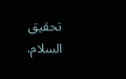تحقيق السلام.